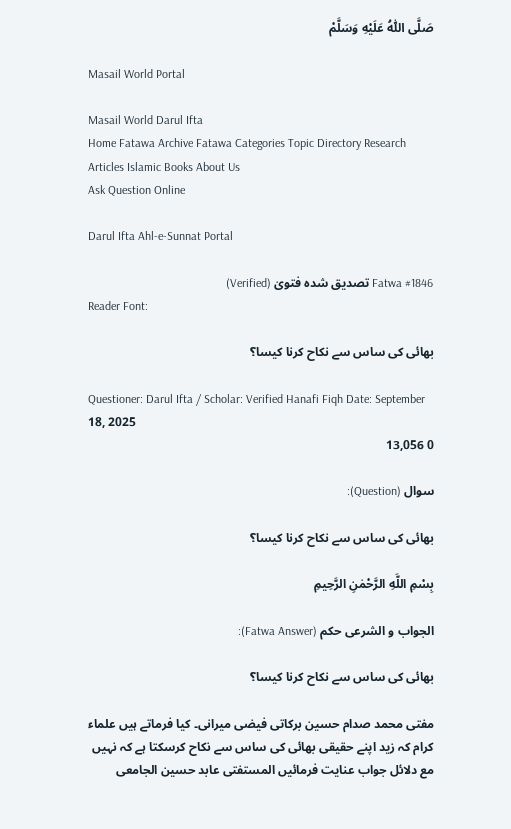صَلَّى اللّٰهُ عَلَيْهِ وَسَلَّمْ

Masail World Portal

Masail World Darul Ifta
Home Fatawa Archive Fatawa Categories Topic Directory Research Articles Islamic Books About Us
Ask Question Online

Darul Ifta Ahl-e-Sunnat Portal

Fatwa #1846 تصدیق شدہ فتویٰ (Verified)
Reader Font:

بھائی کی ساس سے نکاح کرنا کیسا؟

Questioner: Darul Ifta / Scholar: Verified Hanafi Fiqh Date: September 18, 2025
0 13,056

سوال (Question):

بھائی کی ساس سے نکاح کرنا کیسا؟

بِسْمِ اللَّهِ الرَّحْمٰنِ الرَّحِيمِ

الجواب و الشرعی حکم (Fatwa Answer):

بھائی کی ساس سے نکاح کرنا کیسا؟

مفتی محمد صدام حسین برکاتی فیضی میرانی۔ کیا فرماتے ہیں علماء کرام کہ زید اپنے حقیقی بھائی کی ساس سے نکاح کرسکتا ہے کہ نہیں مع دلائل جواب عنایت فرمائیں المستفتی عابد حسین الجامعی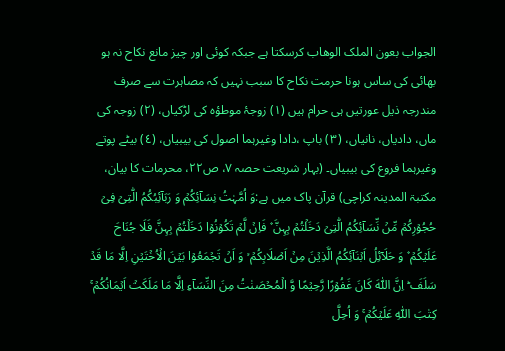الجواب بعون الملک الوھاب کرسکتا ہے جبکہ کوئی اور چیز مانع نکاح نہ ہو بھائی کی ساس ہونا حرمت نکاح کا سبب نہیں کہ مصاہرت سے صرف مندرجہ ذیل عورتیں ہی حرام ہیں (١) زوجۂ موطؤہ کی لڑکیاں، (٢) زوجہ کی ماں، دادیاں، نانیاں، (٣) باپ ،دادا وغیرہما اصول کی بیبیاں، (٤) بیٹے پوتے وغیرہما فروع کی بیبیاں۔ (بہار شریعت حصہ ٧، ص٢٢، محرمات کا بیان، مکتبۃ المدینہ کراچی) قرآن پاک میں ہے:وَ اُمَّہٰتُ نِسَآئِکُمۡ وَ رَبَآئِبُکُمُ الّٰتِیۡ فِیۡ حُجُوۡرِکُمۡ مِّنۡ نِّسَآئِکُمُ الّٰتِیۡ دَخَلۡتُمۡ بِہِنَّ ۫ فَاِنۡ لَّمۡ تَکُوۡنُوۡا دَخَلۡتُمۡ بِہِنَّ فَلَا جُنَاحَ عَلَیۡکُمۡ ۫ وَ حَلَآئِلُ اَبۡنَآئِکُمُ الَّذِیۡنَ مِنۡ اَصۡلَابِکُمۡ ۙ وَ اَنۡ تَجۡمَعُوۡا بَیۡنَ الۡاُخۡتَیۡنِ اِلَّا مَا قَدۡ سَلَفَ ؕ اِنَّ اللّٰہَ کَانَ غَفُوۡرًا رَّحِیۡمًا وَّ الۡمُحۡصَنٰتُ مِنَ النِّسَآءِ اِلَّا مَا مَلَکَتۡ اَیۡمَانُکُمۡ ۚ کِتٰبَ اللّٰہِ عَلَیۡکُمۡ ۚ وَ اُحِلَّ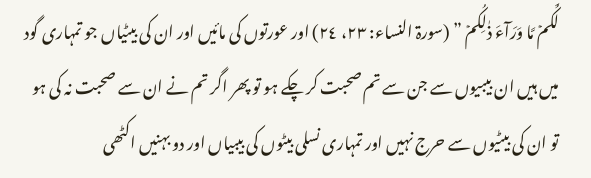لَکُمۡ مَّا وَرَآءَ ذٰلِکُمۡ ” (سورۃ النساء: ٢٣، ٢٤) اور عورتوں کی مائیں اور ان کی بیٹیاں جو تمہاری گود میں ہیں ان بیبیوں سے جن سے تم صحبت کر چکے ہو تو پھر اگر تم نے ان سے صحبت نہ کی ہو تو ان کی بیٹیوں سے حرج نہیں اور تمہاری نسلی بیٹوں کی بیبیاں اور دو بہنیں اکٹھی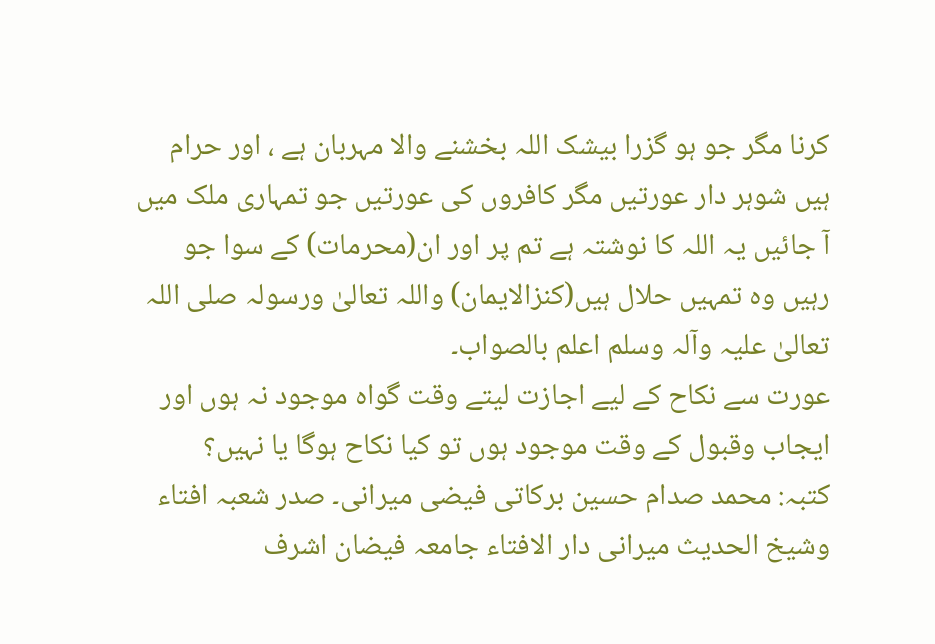کرنا مگر جو ہو گزرا بیشک اللہ بخشنے والا مہربان ہے ، اور حرام ہیں شوہر دار عورتیں مگر کافروں کی عورتیں جو تمہاری ملک میں آ جائیں یہ اللہ کا نوشتہ ہے تم پر اور ان(محرمات) کے سوا جو رہیں وہ تمہیں حلال ہیں(کنزالایمان) واللہ تعالیٰ ورسولہ صلی اللہ تعالیٰ علیہ وآلہ وسلم اعلم بالصواب۔
عورت سے نکاح کے لیے اجازت لیتے وقت گواہ موجود نہ ہوں اور ایجاب وقبول کے وقت موجود ہوں تو کیا نکاح ہوگا یا نہیں؟
کتبہ: محمد صدام حسین برکاتی فیضی میرانی۔ صدر شعبہ افتاء وشیخ الحدیث میرانی دار الافتاء جامعہ فیضان اشرف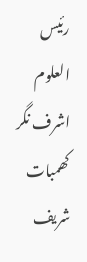رئیس العلوم اشرف نگر کھمبات شریف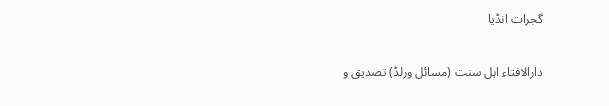گجرات انڈیا

دارالافتاء اہل سنت (مسائل ورلڈ) تصدیق و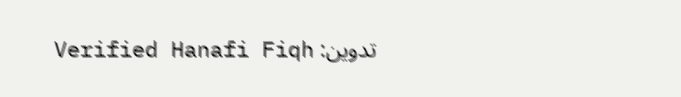تدوین: Verified Hanafi Fiqh